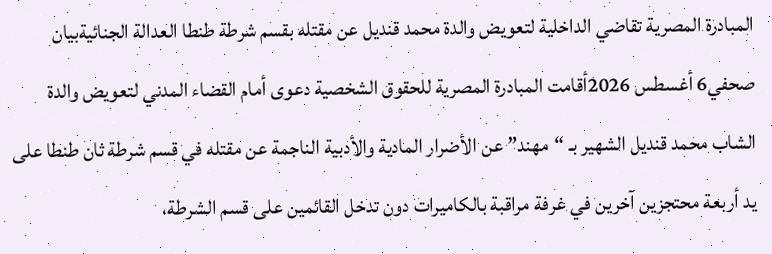المبادرة المصرية تقاضي الداخلية لتعويض والدة محمد قنديل عن مقتله بقسم شرطة طنطا العدالة الجنائيةبيان صحفي6 أغسطس 2026أقامت المبادرة المصرية للحقوق الشخصية دعوى أمام القضاء المدني لتعويض والدة الشاب محمد قنديل الشهير بـ “مهند” عن الأضرار المادية والأدبية الناجمة عن مقتله في قسم شرطة ثان طنطا على يد أربعة محتجزين آخرين في غرفة مراقبة بالكاميرات دون تدخل القائمين على قسم الشرطة،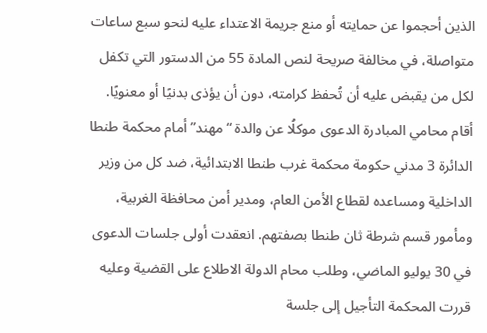الذين أحجموا عن حمايته أو منع جريمة الاعتداء عليه لنحو سبع ساعات متواصلة، في مخالفة صريحة لنص المادة 55 من الدستور التي تكفل لكل من يقبض عليه أن تُحفظ كرامته، دون أن يؤذى بدنيًا أو معنويًا. أقام محامي المبادرة الدعوى موكلُا عن والدة “مهند” أمام محكمة طنطا الدائرة 3 مدني حكومة محكمة غرب طنطا الابتدائية، ضد كل من وزير الداخلية ومساعده لقطاع الأمن العام، ومدير أمن محافظة الغربية، ومأمور قسم شرطة ثان طنطا بصفتهم. انعقدت أولى جلسات الدعوى في 30 يوليو الماضي، وطلب محام الدولة الاطلاع على القضية وعليه قررت المحكمة التأجيل إلى جلسة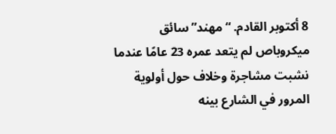8 أكتوبر القادم. “مهند” سائق ميكروباص لم يتعد عمره 23 عامًا عندما نشبت مشاجرة وخلاف حول أولوية المرور في الشارع بينه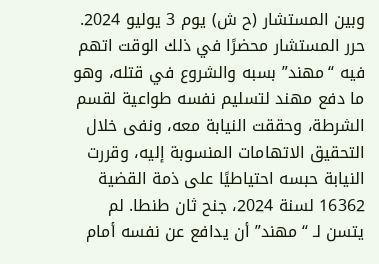وبين المستشار (ح ش) يوم 3 يوليو 2024. حرر المستشار محضرًا في ذلك الوقت اتهم فيه “مهند” بسبه والشروع في قتله، وهو ما دفع مهند لتسليم نفسه طواعية لقسم الشرطة، وحققت النيابة معه، ونفى خلال التحقيق الاتهامات المنسوبة إليه، وقررت النيابة حبسه احتياطيًا على ذمة القضية 16362 لسنة 2024، جنح ثان طنطا. لم يتسن لـ “مهند” أن يدافع عن نفسه أمام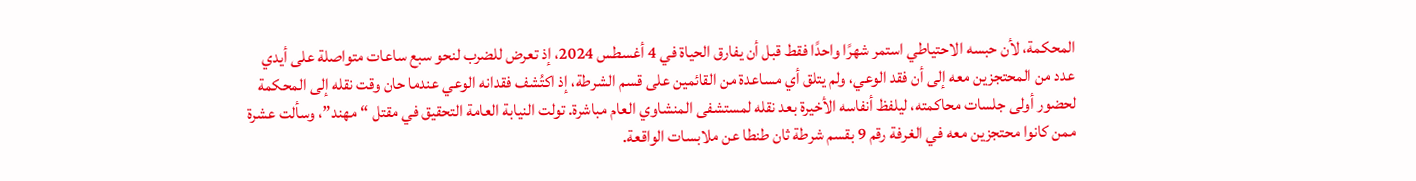المحكمة، لأن حبسه الاحتياطي استمر شهرًا واحدًا فقط قبل أن يفارق الحياة في 4 أغسطس 2024، إذ تعرض للضرب لنحو سبع ساعات متواصلة على أيدي عدد من المحتجزين معه إلى أن فقد الوعي، ولم يتلق أي مساعدة من القائمين على قسم الشرطة، إذ اكتُشف فقدانه الوعي عندما حان وقت نقله إلى المحكمة لحضور أولى جلسات محاكمته، ليلفظ أنفاسه الأخيرة بعد نقله لمستشفى المنشاوي العام مباشرة. تولت النيابة العامة التحقيق في مقتل “مهند”، وسألت عشرة ممن كانوا محتجزين معه في الغرفة رقم 9 بقسم شرطة ثان طنطا عن ملابسات الواقعة.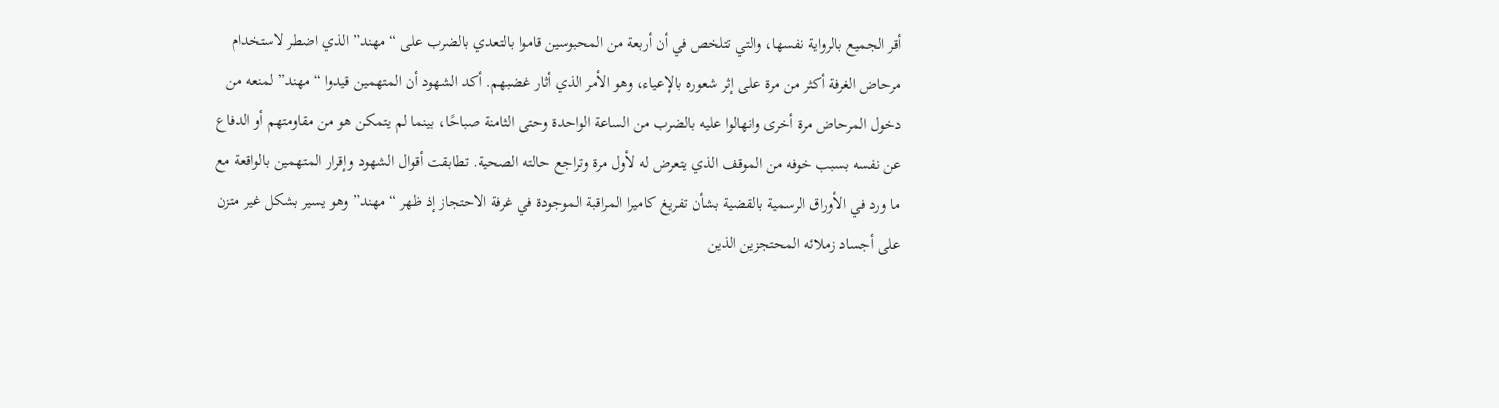أقر الجميع بالرواية نفسها، والتي تتلخص في أن أربعة من المحبوسين قاموا بالتعدي بالضرب على “مهند” الذي اضطر لاستخدام مرحاض الغرفة أكثر من مرة على إثر شعوره بالإعياء، وهو الأمر الذي أثار غضبهم. أكد الشهود أن المتهمين قيدوا “مهند” لمنعه من دخول المرحاض مرة أخرى وانهالوا عليه بالضرب من الساعة الواحدة وحتى الثامنة صباحًا، بينما لم يتمكن هو من مقاومتهم أو الدفاع عن نفسه بسبب خوفه من الموقف الذي يتعرض له لأول مرة وتراجع حالته الصحية. تطابقت أقوال الشهود وإقرار المتهمين بالواقعة مع ما ورد في الأوراق الرسمية بالقضية بشأن تفريغ كاميرا المراقبة الموجودة في غرفة الاحتجاز إذ ظهر “مهند” وهو يسير بشكل غير متزن على أجساد زملائه المحتجزين الذين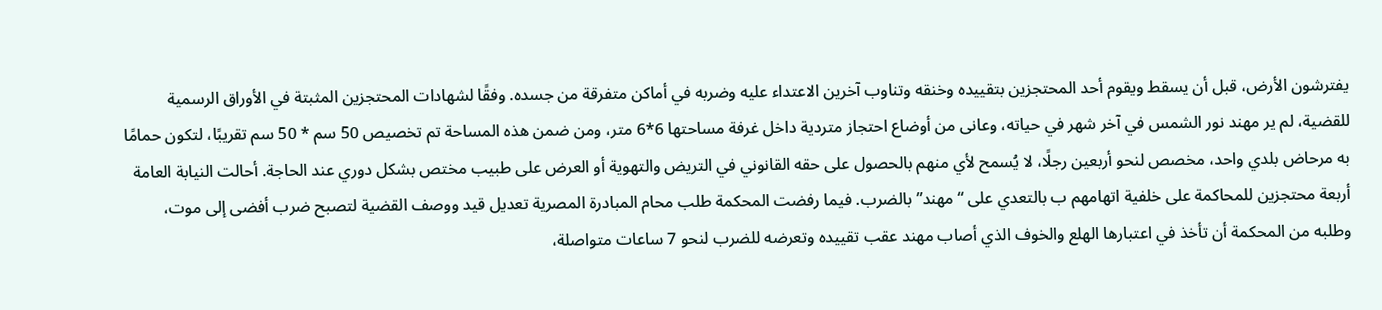يفترشون الأرض، قبل أن يسقط ويقوم أحد المحتجزين بتقييده وخنقه وتناوب آخرين الاعتداء عليه وضربه في أماكن متفرقة من جسده. وفقًا لشهادات المحتجزين المثبتة في الأوراق الرسمية للقضية، لم ير مهند نور الشمس في آخر شهر في حياته، وعانى من أوضاع احتجاز متردية داخل غرفة مساحتها 6*6 متر، ومن ضمن هذه المساحة تم تخصيص 50 سم * 50 سم تقريبًا، لتكون حمامًا به مرحاض بلدي واحد، مخصص لنحو أربعين رجلًا، لا يُسمح لأي منهم بالحصول على حقه القانوني في التريض والتهوية أو العرض على طبيب مختص بشكل دوري عند الحاجة. أحالت النيابة العامة أربعة محتجزين للمحاكمة على خلفية اتهامهم ب بالتعدي على “مهند” بالضرب. فيما رفضت المحكمة طلب محام المبادرة المصرية تعديل قيد ووصف القضية لتصبح ضرب أفضى إلى موت، وطلبه من المحكمة أن تأخذ في اعتبارها الهلع والخوف الذي أصاب مهند عقب تقييده وتعرضه للضرب لنحو 7 ساعات متواصلة،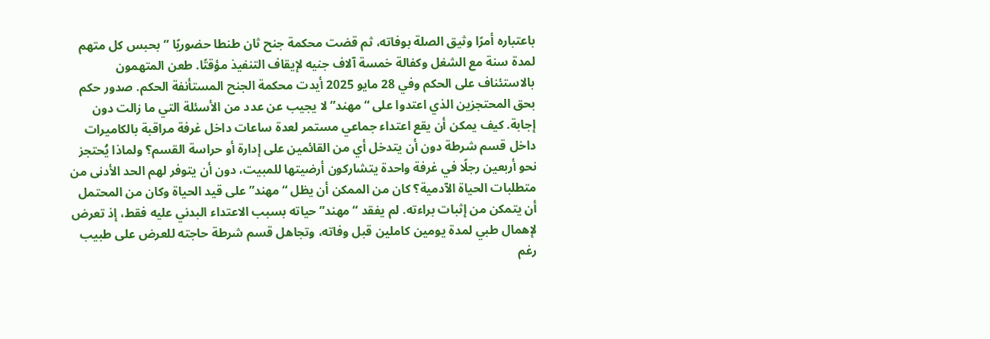باعتباره أمرًا وثيق الصلة بوفاته، ثم قضت محكمة جنح ثان طنطا حضوريًا “بحبس كل متهم لمدة سنة مع الشغل وكفالة خمسة آلاف جنيه لإيقاف التنفيذ مؤقتًا. طعن المتهمون بالاستئناف على الحكم وفي 28 مايو 2025 أيدت محكمة الجنح المستأنفة الحكم. صدور حكم بحق المحتجزين الذي اعتدوا على “مهند” لا يجيب عن عدد من الأسئلة التي ما زالت دون إجابة. كيف يمكن أن يقع اعتداء جماعي مستمر لعدة ساعات داخل غرفة مراقبة بالكاميرات داخل قسم شرطة دون أن يتدخل أي من القائمين على إدارة أو حراسة القسم؟ ولماذا يُحتجز نحو أربعين رجلًا في غرفة واحدة يتشاركون أرضيتها للمبيت، دون أن يتوفر لهم الحد الأدنى من متطلبات الحياة الآدمية؟ كان من الممكن أن يظل “مهند” على قيد الحياة وكان من المحتمل أن يتمكن من إثبات براءته. لم يفقد “مهند” حياته بسبب الاعتداء البدني عليه فقط، إذ تعرض لإهمال طبي لمدة يومين كاملين قبل وفاته، وتجاهل قسم شرطة حاجته للعرض على طبيب رغم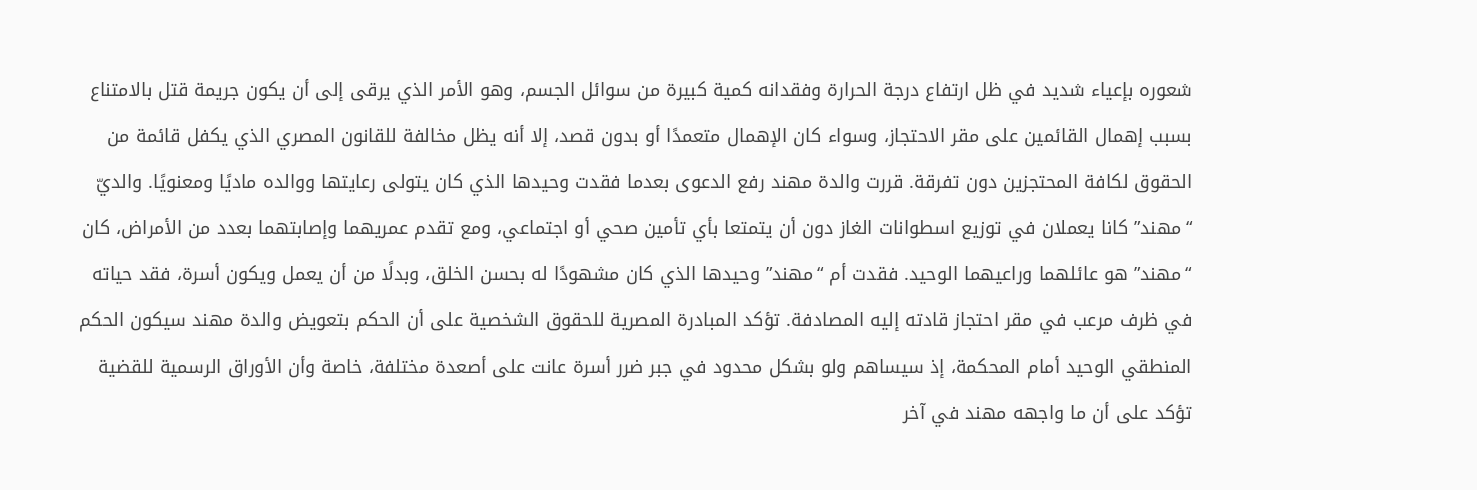شعوره بإعياء شديد في ظل ارتفاع درجة الحرارة وفقدانه كمية كبيرة من سوائل الجسم، وهو الأمر الذي يرقى إلى أن يكون جريمة قتل بالامتناع بسبب إهمال القائمين على مقر الاحتجاز، وسواء كان الإهمال متعمدًا أو بدون قصد، إلا أنه يظل مخالفة للقانون المصري الذي يكفل قائمة من الحقوق لكافة المحتجزين دون تفرقة. قررت والدة مهند رفع الدعوى بعدما فقدت وحيدها الذي كان يتولى رعايتها ووالده ماديًا ومعنويًا. والديّ “مهند” كانا يعملان في توزيع اسطوانات الغاز دون أن يتمتعا بأي تأمين صحي أو اجتماعي، ومع تقدم عمريهما وإصابتهما بعدد من الأمراض، كان “مهند” هو عائلهما وراعيهما الوحيد. فقدت أم “مهند” وحيدها الذي كان مشهودًا له بحسن الخلق، وبدلًا من أن يعمل ويكون أسرة، فقد حياته في ظرف مرعب في مقر احتجاز قادته إليه المصادفة. تؤكد المبادرة المصرية للحقوق الشخصية على أن الحكم بتعويض والدة مهند سيكون الحكم المنطقي الوحيد أمام المحكمة، إذ سيساهم ولو بشكل محدود في جبر ضرر أسرة عانت على أصعدة مختلفة، خاصة وأن الأوراق الرسمية للقضية تؤكد على أن ما واجهه مهند في آخر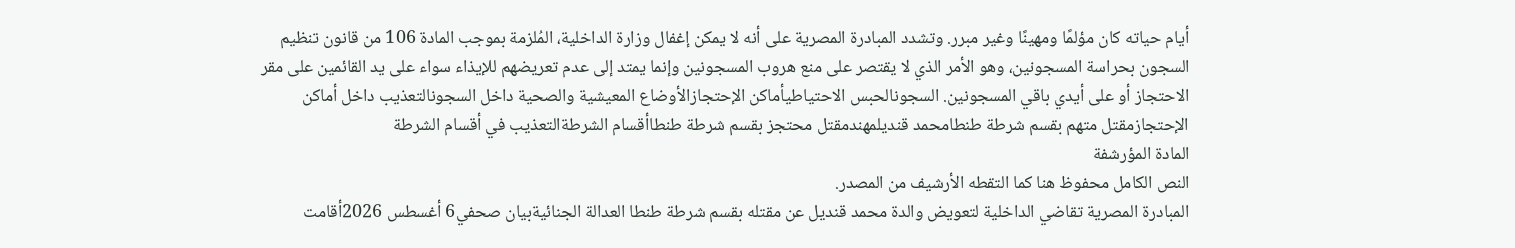أيام حياته كان مؤلمًا ومهينًا وغير مبرر. وتشدد المبادرة المصرية على أنه لا يمكن إغفال وزارة الداخلية، المُلزمة بموجب المادة 106 من قانون تنظيم السجون بحراسة المسجونين، وهو الأمر الذي لا يقتصر على منع هروب المسجونين وإنما يمتد إلى عدم تعريضهم للإيذاء سواء على يد القائمين على مقر الاحتجاز أو على أيدي باقي المسجونين. السجونالحبس الاحتياطيأماكن الإحتجازالأوضاع المعيشية والصحية داخل السجونالتعذيب داخل أماكن الإحتجازمقتل متهم بقسم شرطة طنطامحمد قنديلمهندمقتل محتجز بقسم شرطة طنطاأقسام الشرطةالتعذيب في أقسام الشرطة
المادة المؤرشفة
النص الكامل محفوظ هنا كما التقطه الأرشيف من المصدر.
المبادرة المصرية تقاضي الداخلية لتعويض والدة محمد قنديل عن مقتله بقسم شرطة طنطا العدالة الجنائيةبيان صحفي6 أغسطس 2026أقامت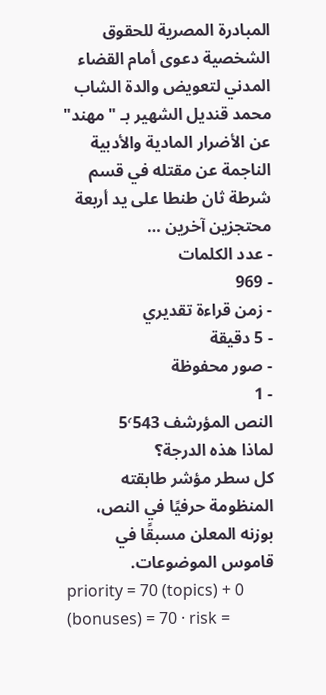المبادرة المصرية للحقوق الشخصية دعوى أمام القضاء المدني لتعويض والدة الشاب محمد قنديل الشهير بـ "مهند" عن الأضرار المادية والأدبية الناجمة عن مقتله في قسم شرطة ثان طنطا على يد أربعة محتجزين آخرين …
- عدد الكلمات
- 969
- زمن قراءة تقديري
- 5 دقيقة
- صور محفوظة
- 1
النص المؤرشف 5٬543
لماذا هذه الدرجة؟
كل سطر مؤشر طابقته المنظومة حرفيًا في النص، بوزنه المعلن مسبقًا في قاموس الموضوعات.
priority = 70 (topics) + 0 (bonuses) = 70 · risk =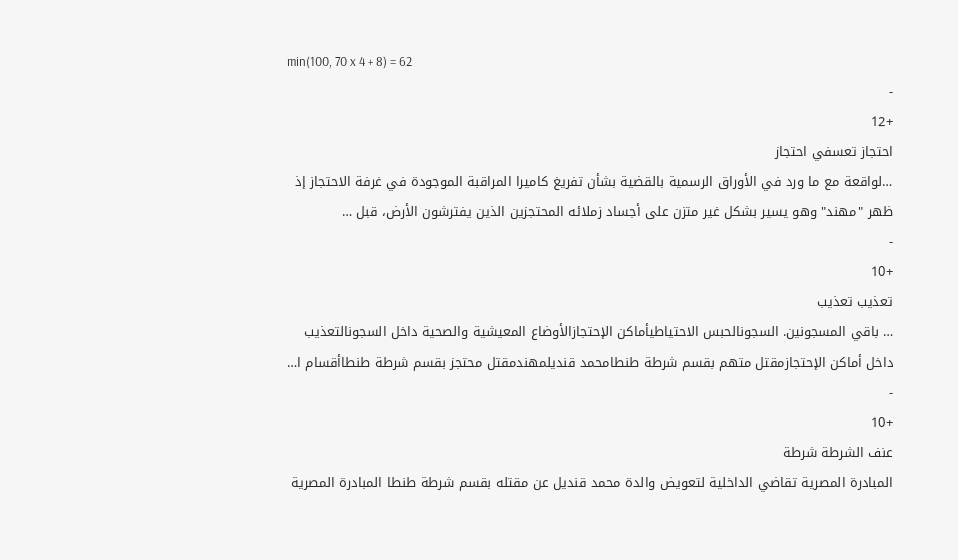min(100, 70 x 4 + 8) = 62
-
+12
احتجاز تعسفي احتجاز
…لواقعة مع ما ورد في الأوراق الرسمية بالقضية بشأن تفريغ كاميرا المراقبة الموجودة في غرفة الاحتجاز إذ ظهر "مهند" وهو يسير بشكل غير متزن على أجساد زملائه المحتجزين الذين يفترشون الأرض، قبل …
-
+10
تعذيب تعذيب
… باقي المسجونين. السجونالحبس الاحتياطيأماكن الإحتجازالأوضاع المعيشية والصحية داخل السجونالتعذيب داخل أماكن الإحتجازمقتل متهم بقسم شرطة طنطامحمد قنديلمهندمقتل محتجز بقسم شرطة طنطاأقسام ا…
-
+10
عنف الشرطة شرطة
المبادرة المصرية تقاضي الداخلية لتعويض والدة محمد قنديل عن مقتله بقسم شرطة طنطا المبادرة المصرية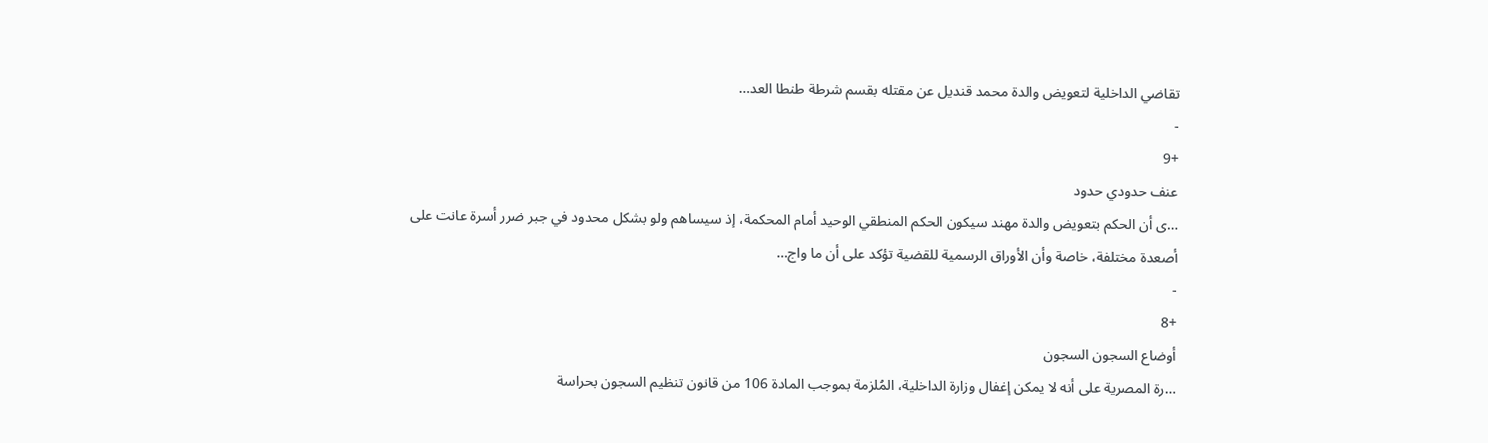تقاضي الداخلية لتعويض والدة محمد قنديل عن مقتله بقسم شرطة طنطا العد…
-
+9
عنف حدودي حدود
…ى أن الحكم بتعويض والدة مهند سيكون الحكم المنطقي الوحيد أمام المحكمة، إذ سيساهم ولو بشكل محدود في جبر ضرر أسرة عانت على أصعدة مختلفة، خاصة وأن الأوراق الرسمية للقضية تؤكد على أن ما واج…
-
+8
أوضاع السجون السجون
…رة المصرية على أنه لا يمكن إغفال وزارة الداخلية، المُلزمة بموجب المادة 106 من قانون تنظيم السجون بحراسة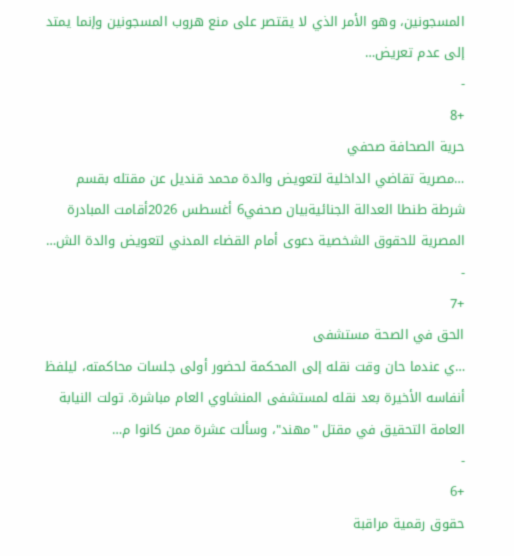المسجونين، وهو الأمر الذي لا يقتصر على منع هروب المسجونين وإنما يمتد إلى عدم تعريض…
-
+8
حرية الصحافة صحفي
…مصرية تقاضي الداخلية لتعويض والدة محمد قنديل عن مقتله بقسم شرطة طنطا العدالة الجنائيةبيان صحفي6 أغسطس 2026أقامت المبادرة المصرية للحقوق الشخصية دعوى أمام القضاء المدني لتعويض والدة الش…
-
+7
الحق في الصحة مستشفى
…ي عندما حان وقت نقله إلى المحكمة لحضور أولى جلسات محاكمته، ليلفظ أنفاسه الأخيرة بعد نقله لمستشفى المنشاوي العام مباشرة. تولت النيابة العامة التحقيق في مقتل "مهند"، وسألت عشرة ممن كانوا م…
-
+6
حقوق رقمية مراقبة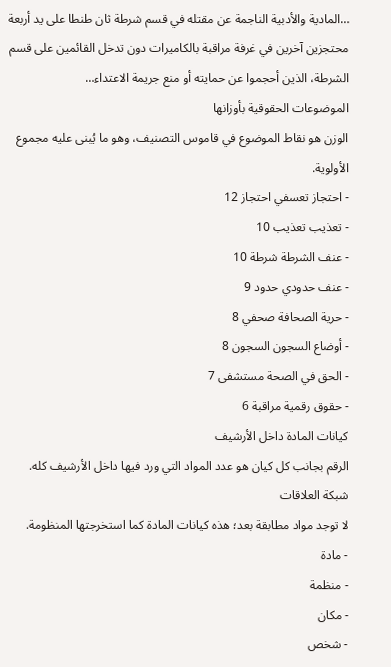…المادية والأدبية الناجمة عن مقتله في قسم شرطة ثان طنطا على يد أربعة محتجزين آخرين في غرفة مراقبة بالكاميرات دون تدخل القائمين على قسم الشرطة، الذين أحجموا عن حمايته أو منع جريمة الاعتداء…
الموضوعات الحقوقية بأوزانها
الوزن هو نقاط الموضوع في قاموس التصنيف، وهو ما يُبنى عليه مجموع الأولوية.
- احتجاز تعسفي احتجاز 12
- تعذيب تعذيب 10
- عنف الشرطة شرطة 10
- عنف حدودي حدود 9
- حرية الصحافة صحفي 8
- أوضاع السجون السجون 8
- الحق في الصحة مستشفى 7
- حقوق رقمية مراقبة 6
كيانات المادة داخل الأرشيف
الرقم بجانب كل كيان هو عدد المواد التي ورد فيها داخل الأرشيف كله.
شبكة العلاقات
لا توجد مواد مطابقة بعد؛ هذه كيانات المادة كما استخرجتها المنظومة.
- مادة
- منظمة
- مكان
- شخص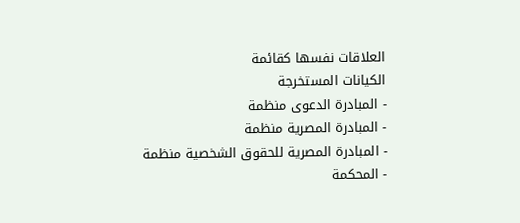العلاقات نفسها كقائمة
الكيانات المستخرجة
- المبادرة الدعوى منظمة
- المبادرة المصرية منظمة
- المبادرة المصرية للحقوق الشخصية منظمة
- المحكمة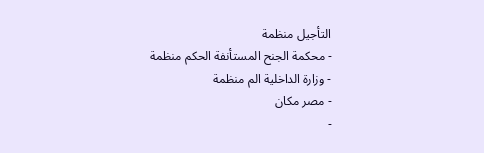التأجيل منظمة
- محكمة الجنح المستأنفة الحكم منظمة
- وزارة الداخلية الم منظمة
- مصر مكان
-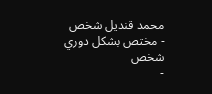محمد قنديل شخص
- مختص بشكل دوري شخص
-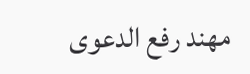مهند رفع الدعوى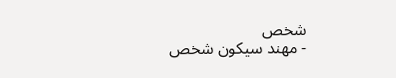شخص
- مهند سيكون شخص